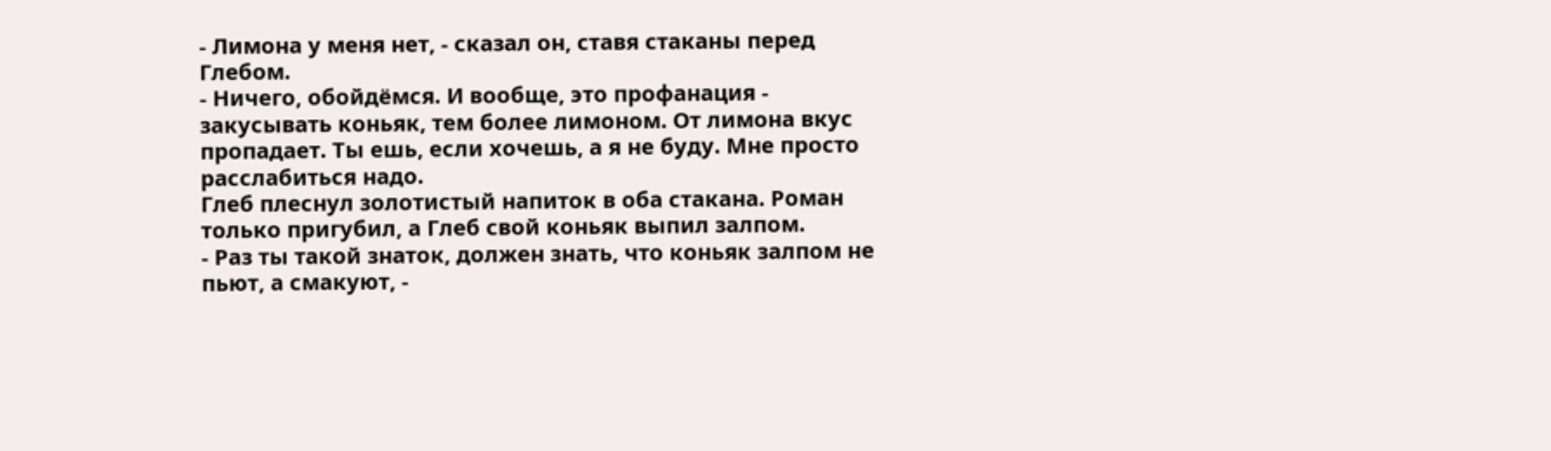- Лимона у меня нет, - сказал он, ставя стаканы перед Глебом.
- Ничего, обойдёмся. И вообще, это профанация - закусывать коньяк, тем более лимоном. От лимона вкус пропадает. Ты ешь, если хочешь, а я не буду. Мне просто расслабиться надо.
Глеб плеснул золотистый напиток в оба стакана. Роман только пригубил, а Глеб свой коньяк выпил залпом.
- Раз ты такой знаток, должен знать, что коньяк залпом не пьют, а смакуют, -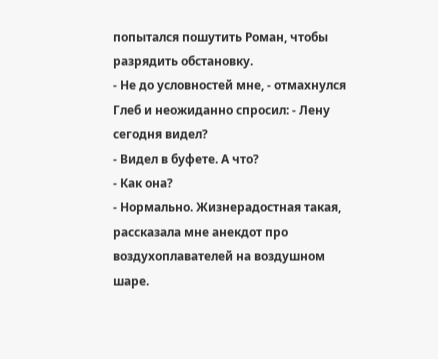попытался пошутить Роман, чтобы разрядить обстановку.
- Не до условностей мне, - отмахнулся Глеб и неожиданно спросил: - Лену сегодня видел?
- Видел в буфете. А что?
- Как она?
- Нормально. Жизнерадостная такая, рассказала мне анекдот про воздухоплавателей на воздушном шаре.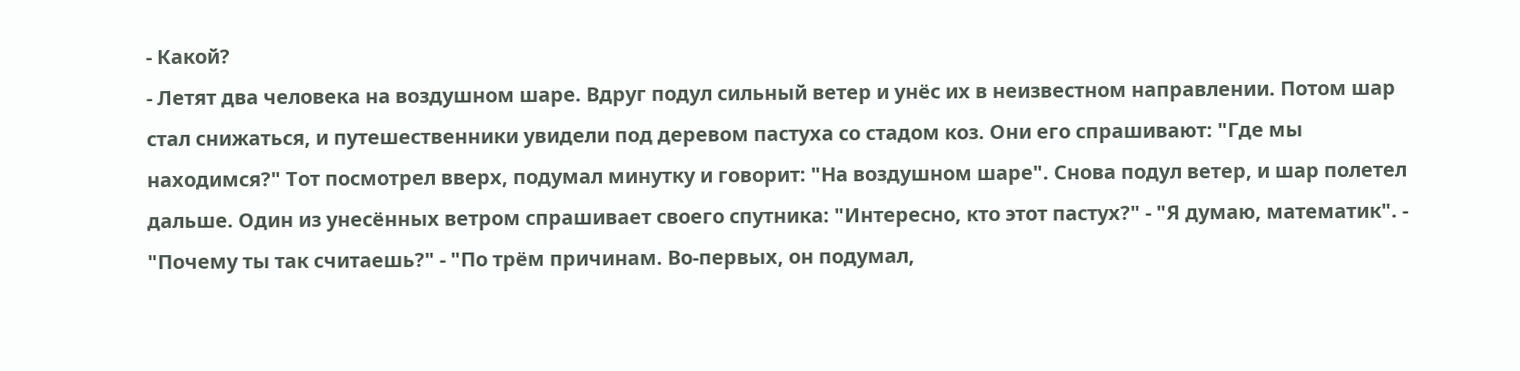- Какой?
- Летят два человека на воздушном шаре. Вдруг подул сильный ветер и унёс их в неизвестном направлении. Потом шар стал снижаться, и путешественники увидели под деревом пастуха со стадом коз. Они его спрашивают: "Где мы находимся?" Тот посмотрел вверх, подумал минутку и говорит: "На воздушном шаре". Снова подул ветер, и шар полетел дальше. Один из унесённых ветром спрашивает своего спутника: "Интересно, кто этот пастух?" - "Я думаю, математик". - "Почему ты так считаешь?" - "По трём причинам. Во-первых, он подумал,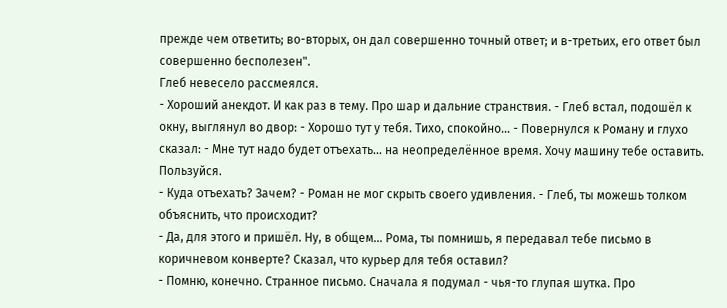прежде чем ответить; во-вторых, он дал совершенно точный ответ; и в-третьих, его ответ был совершенно бесполезен".
Глеб невесело рассмеялся.
- Хороший анекдот. И как раз в тему. Про шар и дальние странствия. - Глеб встал, подошёл к окну, выглянул во двор: - Хорошо тут у тебя. Тихо, спокойно... - Повернулся к Роману и глухо сказал: - Мне тут надо будет отъехать... на неопределённое время. Хочу машину тебе оставить. Пользуйся.
- Куда отъехать? Зачем? - Роман не мог скрыть своего удивления. - Глеб, ты можешь толком объяснить, что происходит?
- Да, для этого и пришёл. Ну, в общем... Рома, ты помнишь, я передавал тебе письмо в коричневом конверте? Сказал, что курьер для тебя оставил?
- Помню, конечно. Странное письмо. Сначала я подумал - чья-то глупая шутка. Про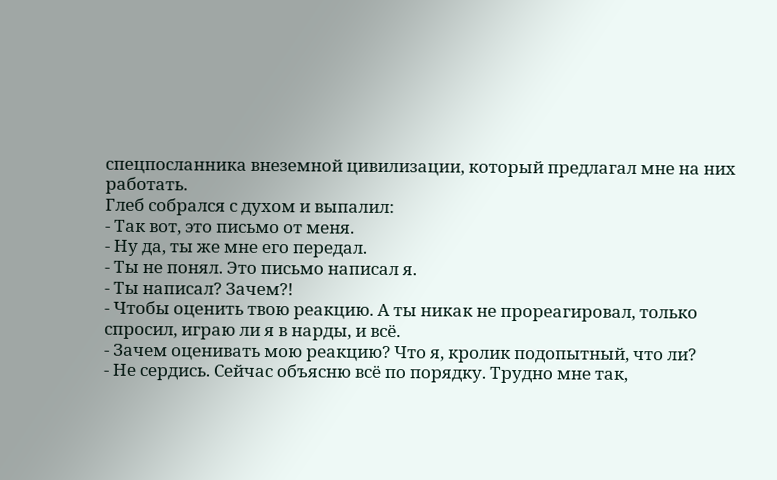спецпосланника внеземной цивилизации, который предлагал мне на них работать.
Глеб собрался с духом и выпалил:
- Так вот, это письмо от меня.
- Ну да, ты же мне его передал.
- Ты не понял. Это письмо написал я.
- Ты написал? Зачем?!
- Чтобы оценить твою реакцию. А ты никак не прореагировал, только спросил, играю ли я в нарды, и всё.
- Зачем оценивать мою реакцию? Что я, кролик подопытный, что ли?
- Не сердись. Сейчас объясню всё по порядку. Трудно мне так,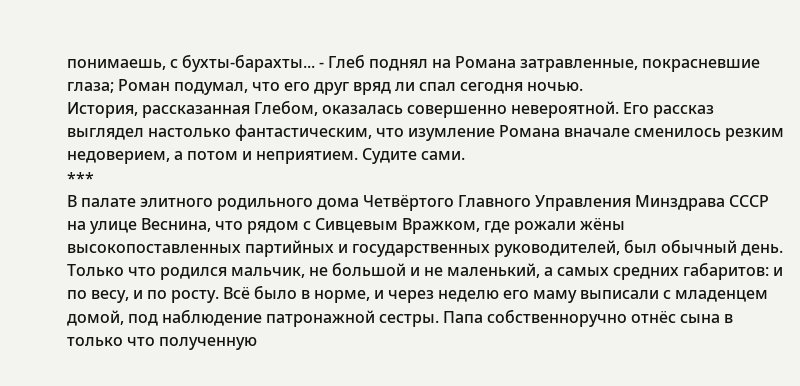понимаешь, с бухты-барахты... - Глеб поднял на Романа затравленные, покрасневшие глаза; Роман подумал, что его друг вряд ли спал сегодня ночью.
История, рассказанная Глебом, оказалась совершенно невероятной. Его рассказ выглядел настолько фантастическим, что изумление Романа вначале сменилось резким недоверием, а потом и неприятием. Судите сами.
***
В палате элитного родильного дома Четвёртого Главного Управления Минздрава СССР на улице Веснина, что рядом с Сивцевым Вражком, где рожали жёны высокопоставленных партийных и государственных руководителей, был обычный день. Только что родился мальчик, не большой и не маленький, а самых средних габаритов: и по весу, и по росту. Всё было в норме, и через неделю его маму выписали с младенцем домой, под наблюдение патронажной сестры. Папа собственноручно отнёс сына в только что полученную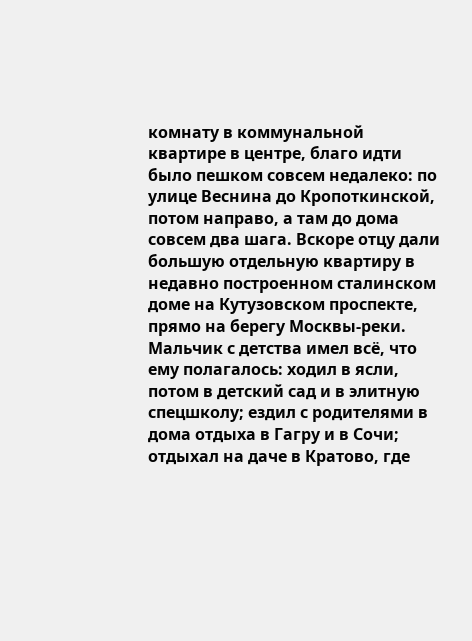комнату в коммунальной квартире в центре, благо идти было пешком совсем недалеко: по улице Веснина до Кропоткинской, потом направо, а там до дома совсем два шага. Вскоре отцу дали большую отдельную квартиру в недавно построенном сталинском доме на Кутузовском проспекте, прямо на берегу Москвы-реки. Мальчик с детства имел всё, что ему полагалось: ходил в ясли, потом в детский сад и в элитную спецшколу; ездил с родителями в дома отдыха в Гагру и в Сочи; отдыхал на даче в Кратово, где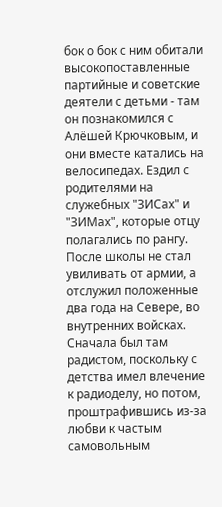бок о бок с ним обитали высокопоставленные партийные и советские деятели с детьми - там он познакомился с Алёшей Крючковым, и они вместе катались на велосипедах. Ездил с родителями на служебных "ЗИСах" и "ЗИМах", которые отцу полагались по рангу. После школы не стал увиливать от армии, а отслужил положенные два года на Севере, во внутренних войсках. Сначала был там радистом, поскольку с детства имел влечение к радиоделу, но потом, проштрафившись из-за любви к частым самовольным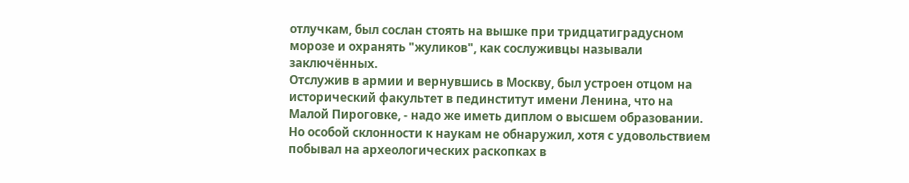отлучкам, был сослан стоять на вышке при тридцатиградусном морозе и охранять "жуликов", как сослуживцы называли заключённых.
Отслужив в армии и вернувшись в Москву, был устроен отцом на исторический факультет в пединститут имени Ленина, что на Малой Пироговке, - надо же иметь диплом о высшем образовании. Но особой склонности к наукам не обнаружил, хотя с удовольствием побывал на археологических раскопках в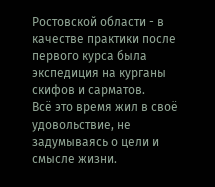Ростовской области - в качестве практики после первого курса была экспедиция на курганы скифов и сарматов.
Всё это время жил в своё удовольствие, не задумываясь о цели и смысле жизни.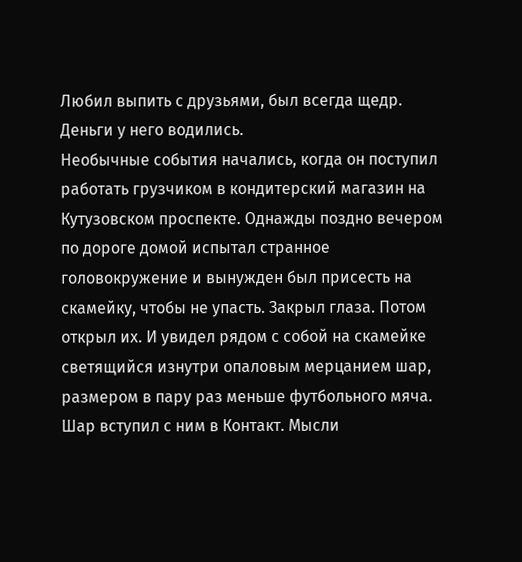Любил выпить с друзьями, был всегда щедр. Деньги у него водились.
Необычные события начались, когда он поступил работать грузчиком в кондитерский магазин на Кутузовском проспекте. Однажды поздно вечером по дороге домой испытал странное головокружение и вынужден был присесть на скамейку, чтобы не упасть. Закрыл глаза. Потом открыл их. И увидел рядом с собой на скамейке светящийся изнутри опаловым мерцанием шар, размером в пару раз меньше футбольного мяча. Шар вступил с ним в Контакт. Мысли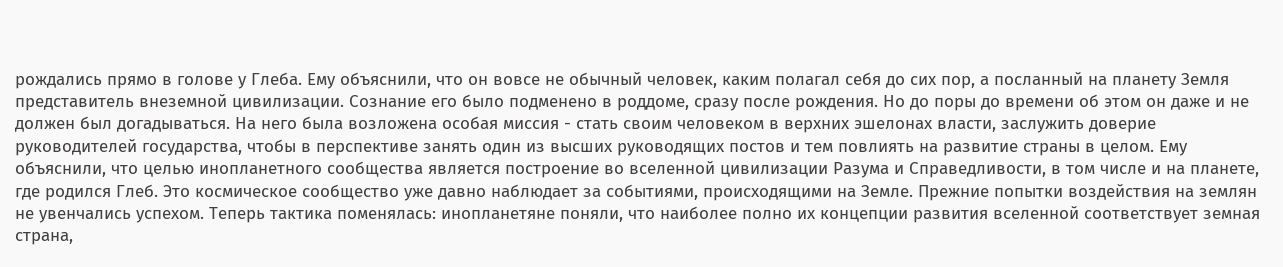рождались прямо в голове у Глеба. Ему объяснили, что он вовсе не обычный человек, каким полагал себя до сих пор, а посланный на планету Земля представитель внеземной цивилизации. Сознание его было подменено в роддоме, сразу после рождения. Но до поры до времени об этом он даже и не должен был догадываться. На него была возложена особая миссия - стать своим человеком в верхних эшелонах власти, заслужить доверие руководителей государства, чтобы в перспективе занять один из высших руководящих постов и тем повлиять на развитие страны в целом. Ему объяснили, что целью инопланетного сообщества является построение во вселенной цивилизации Разума и Справедливости, в том числе и на планете, где родился Глеб. Это космическое сообщество уже давно наблюдает за событиями, происходящими на Земле. Прежние попытки воздействия на землян не увенчались успехом. Теперь тактика поменялась: инопланетяне поняли, что наиболее полно их концепции развития вселенной соответствует земная страна,